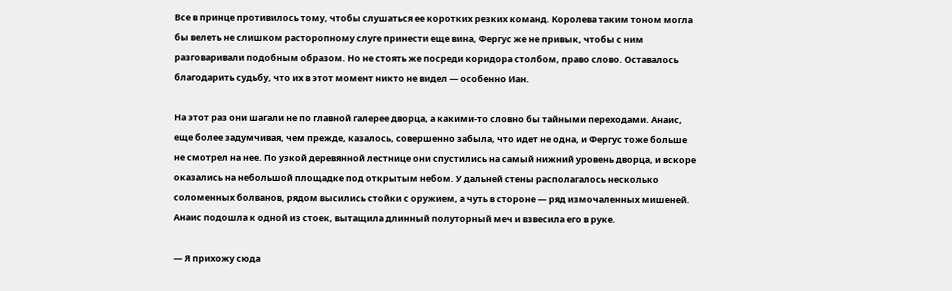Все в принце противилось тому, чтобы слушаться ее коротких резких команд. Королева таким тоном могла бы велеть не слишком расторопному слуге принести еще вина, Фергус же не привык, чтобы с ним разговаривали подобным образом. Но не стоять же посреди коридора столбом, право слово. Оставалось благодарить судьбу, что их в этот момент никто не видел — особенно Иан.

На этот раз они шагали не по главной галерее дворца, а какими-то словно бы тайными переходами. Анаис, еще более задумчивая, чем прежде, казалось, совершенно забыла, что идет не одна, и Фергус тоже больше не смотрел на нее. По узкой деревянной лестнице они спустились на самый нижний уровень дворца, и вскоре оказались на небольшой площадке под открытым небом. У дальней стены располагалось несколько соломенных болванов, рядом высились стойки с оружием, а чуть в стороне — ряд измочаленных мишеней. Анаис подошла к одной из стоек, вытащила длинный полуторный меч и взвесила его в руке.

— Я прихожу сюда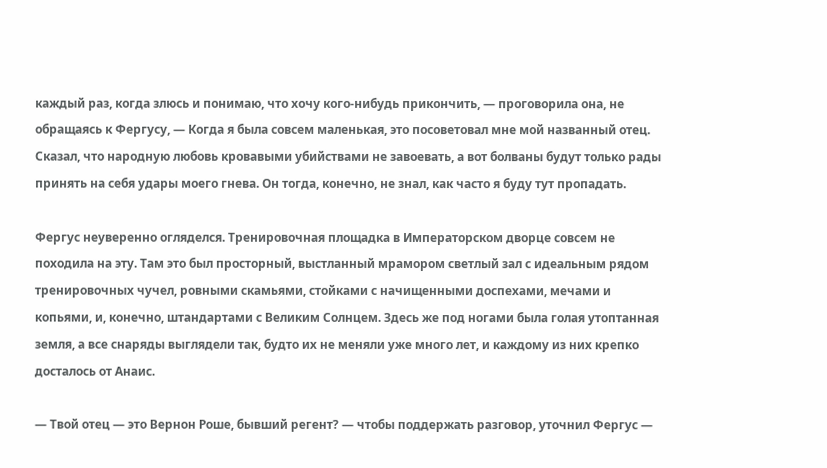каждый раз, когда злюсь и понимаю, что хочу кого-нибудь прикончить, — проговорила она, не обращаясь к Фергусу, — Когда я была совсем маленькая, это посоветовал мне мой названный отец. Сказал, что народную любовь кровавыми убийствами не завоевать, а вот болваны будут только рады принять на себя удары моего гнева. Он тогда, конечно, не знал, как часто я буду тут пропадать.

Фергус неуверенно огляделся. Тренировочная площадка в Императорском дворце совсем не походила на эту. Там это был просторный, выстланный мрамором светлый зал с идеальным рядом тренировочных чучел, ровными скамьями, стойками с начищенными доспехами, мечами и копьями, и, конечно, штандартами с Великим Солнцем. Здесь же под ногами была голая утоптанная земля, а все снаряды выглядели так, будто их не меняли уже много лет, и каждому из них крепко досталось от Анаис.

— Твой отец — это Вернон Роше, бывший регент? — чтобы поддержать разговор, уточнил Фергус —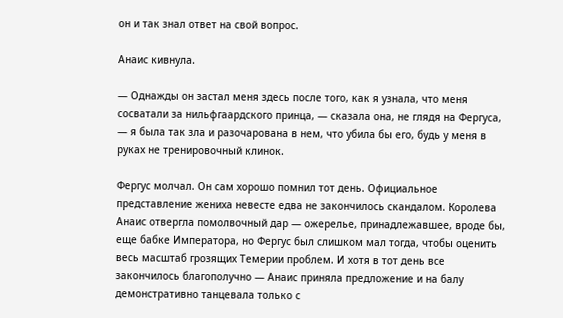он и так знал ответ на свой вопрос.

Анаис кивнула.

— Однажды он застал меня здесь после того, как я узнала, что меня сосватали за нильфгаардского принца, — сказала она, не глядя на Фергуса, — я была так зла и разочарована в нем, что убила бы его, будь у меня в руках не тренировочный клинок.

Фергус молчал. Он сам хорошо помнил тот день. Официальное представление жениха невесте едва не закончилось скандалом. Королева Анаис отвергла помолвочный дар — ожерелье, принадлежавшее, вроде бы, еще бабке Императора, но Фергус был слишком мал тогда, чтобы оценить весь масштаб грозящих Темерии проблем. И хотя в тот день все закончилось благополучно — Анаис приняла предложение и на балу демонстративно танцевала только с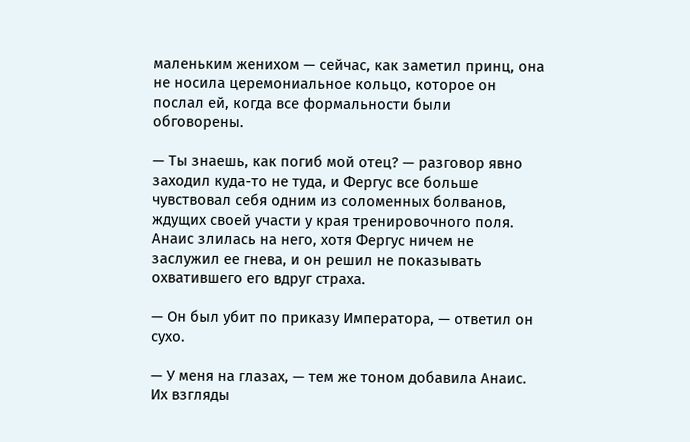маленьким женихом — сейчас, как заметил принц, она не носила церемониальное кольцо, которое он послал ей, когда все формальности были обговорены.

— Ты знаешь, как погиб мой отец? — разговор явно заходил куда-то не туда, и Фергус все больше чувствовал себя одним из соломенных болванов, ждущих своей участи у края тренировочного поля. Анаис злилась на него, хотя Фергус ничем не заслужил ее гнева, и он решил не показывать охватившего его вдруг страха.

— Он был убит по приказу Императора, — ответил он сухо.

— У меня на глазах, — тем же тоном добавила Анаис. Их взгляды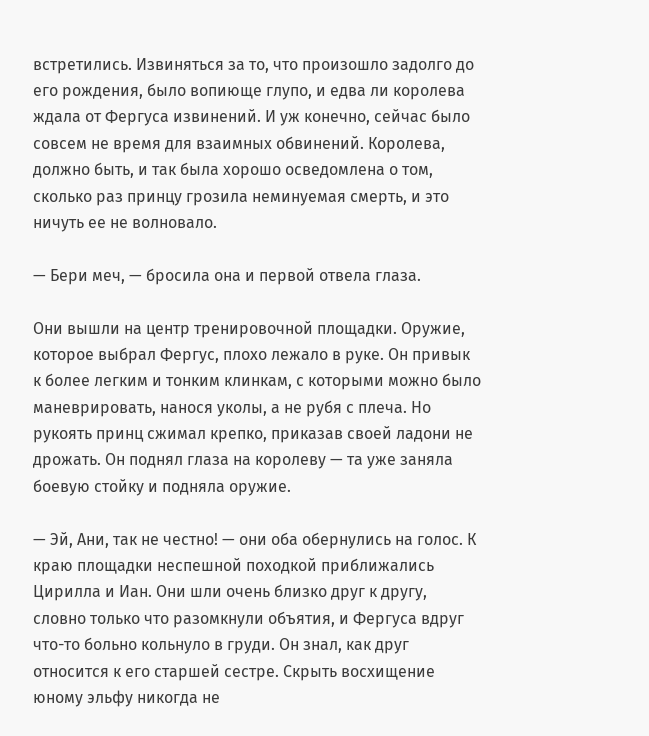встретились. Извиняться за то, что произошло задолго до его рождения, было вопиюще глупо, и едва ли королева ждала от Фергуса извинений. И уж конечно, сейчас было совсем не время для взаимных обвинений. Королева, должно быть, и так была хорошо осведомлена о том, сколько раз принцу грозила неминуемая смерть, и это ничуть ее не волновало.

— Бери меч, — бросила она и первой отвела глаза.

Они вышли на центр тренировочной площадки. Оружие, которое выбрал Фергус, плохо лежало в руке. Он привык к более легким и тонким клинкам, с которыми можно было маневрировать, нанося уколы, а не рубя с плеча. Но рукоять принц сжимал крепко, приказав своей ладони не дрожать. Он поднял глаза на королеву — та уже заняла боевую стойку и подняла оружие.

— Эй, Ани, так не честно! — они оба обернулись на голос. К краю площадки неспешной походкой приближались Цирилла и Иан. Они шли очень близко друг к другу, словно только что разомкнули объятия, и Фергуса вдруг что-то больно кольнуло в груди. Он знал, как друг относится к его старшей сестре. Скрыть восхищение юному эльфу никогда не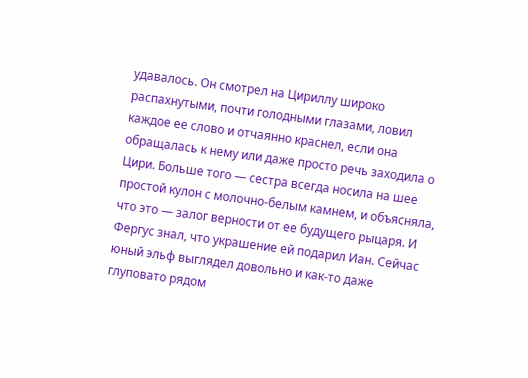удавалось. Он смотрел на Цириллу широко распахнутыми, почти голодными глазами, ловил каждое ее слово и отчаянно краснел, если она обращалась к нему или даже просто речь заходила о Цири. Больше того — сестра всегда носила на шее простой кулон с молочно-белым камнем, и объясняла, что это — залог верности от ее будущего рыцаря. И Фергус знал, что украшение ей подарил Иан. Сейчас юный эльф выглядел довольно и как-то даже глуповато рядом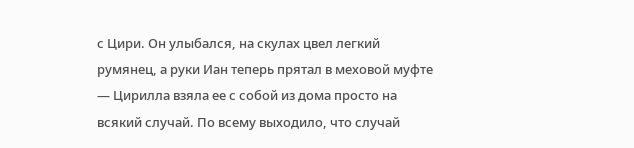с Цири. Он улыбался, на скулах цвел легкий румянец, а руки Иан теперь прятал в меховой муфте — Цирилла взяла ее с собой из дома просто на всякий случай. По всему выходило, что случай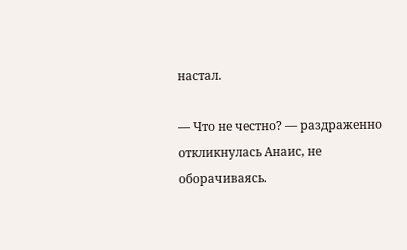настал.

— Что не честно? — раздраженно откликнулась Анаис, не оборачиваясь.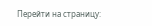Перейти на страницу: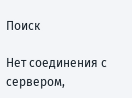Поиск

Нет соединения с сервером,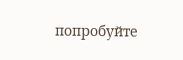попробуйте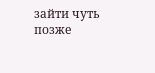зайти чуть позже